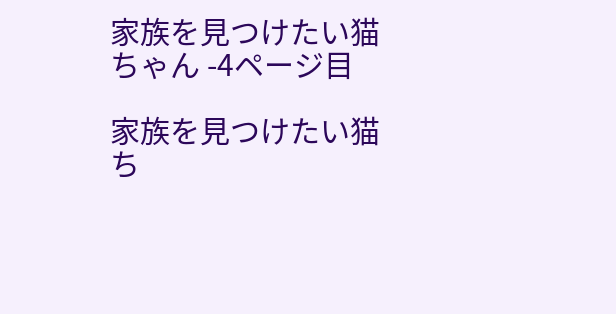家族を見つけたい猫ちゃん -4ページ目

家族を見つけたい猫ち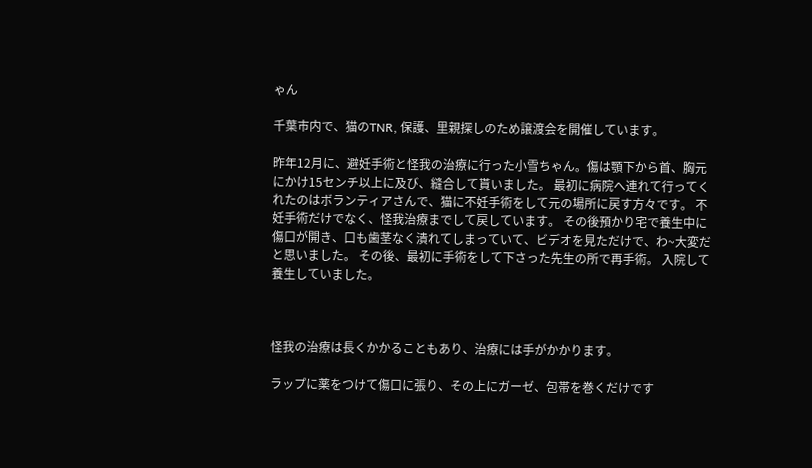ゃん

千葉市内で、猫のTNR, 保護、里親探しのため譲渡会を開催しています。

昨年12月に、避妊手術と怪我の治療に行った小雪ちゃん。傷は顎下から首、胸元にかけ15センチ以上に及び、縫合して貰いました。 最初に病院へ連れて行ってくれたのはボランティアさんで、猫に不妊手術をして元の場所に戻す方々です。 不妊手術だけでなく、怪我治療までして戻しています。 その後預かり宅で養生中に傷口が開き、口も歯茎なく潰れてしまっていて、ビデオを見ただけで、わ~大変だと思いました。 その後、最初に手術をして下さった先生の所で再手術。 入院して養生していました。



怪我の治療は長くかかることもあり、治療には手がかかります。

ラップに薬をつけて傷口に張り、その上にガーゼ、包帯を巻くだけです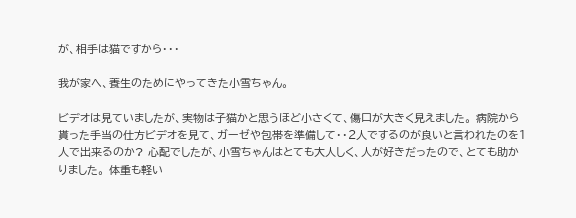が、相手は猫ですから・・・

我が家へ、養生のためにやってきた小雪ちゃん。

ビデオは見ていましたが、実物は子猫かと思うほど小さくて、傷口が大きく見えました。 病院から貰った手当の仕方ビデオを見て、ガーゼや包帯を準備して・・2人でするのが良いと言われたのを1人で出来るのか? 心配でしたが、小雪ちゃんはとても大人しく、人が好きだったので、とても助かりました。 体重も軽い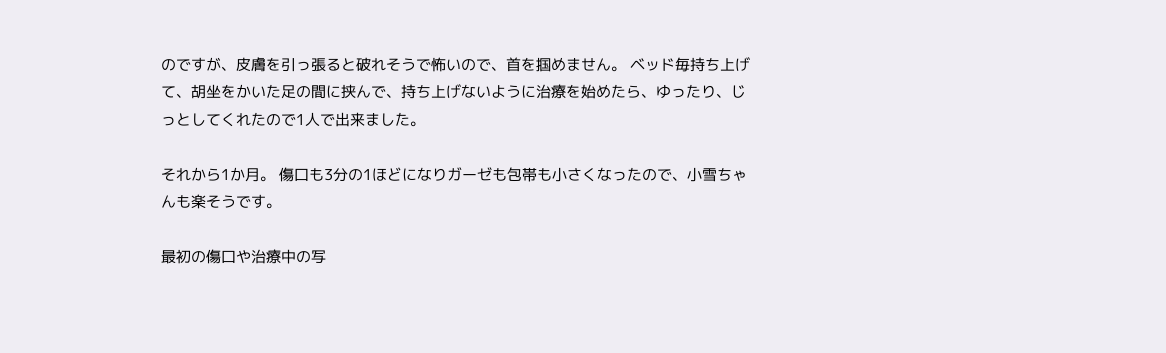のですが、皮膚を引っ張ると破れそうで怖いので、首を掴めません。 ベッド毎持ち上げて、胡坐をかいた足の間に挟んで、持ち上げないように治療を始めたら、ゆったり、じっとしてくれたので1人で出来ました。

それから1か月。 傷口も3分の1ほどになりガーゼも包帯も小さくなったので、小雪ちゃんも楽そうです。

最初の傷口や治療中の写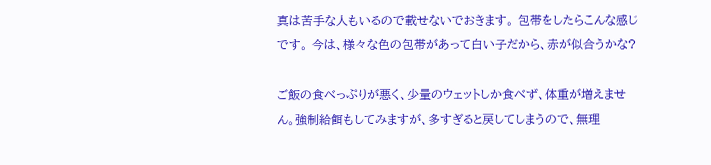真は苦手な人もいるので載せないでおきます。 包帯をしたらこんな感じです。 今は、様々な色の包帯があって白い子だから、赤が似合うかな?

ご飯の食べっぷりが悪く、少量のウェットしか食べず、体重が増えません。強制給餌もしてみますが、多すぎると戻してしまうので、無理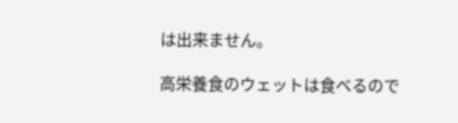は出来ません。

高栄養食のウェットは食べるので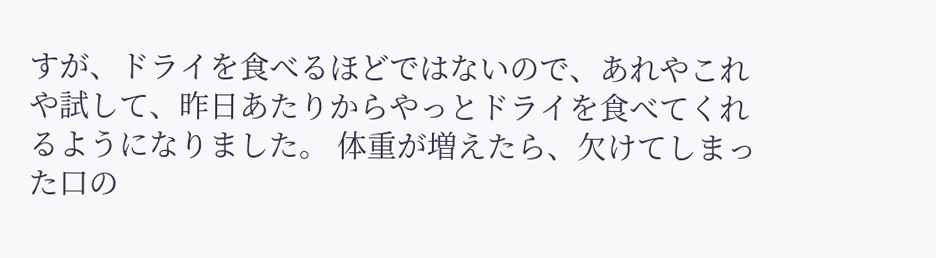すが、ドライを食べるほどではないので、あれやこれや試して、昨日あたりからやっとドライを食べてくれるようになりました。 体重が増えたら、欠けてしまった口の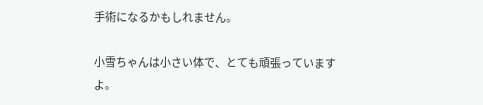手術になるかもしれません。

小雪ちゃんは小さい体で、とても頑張っていますよ。